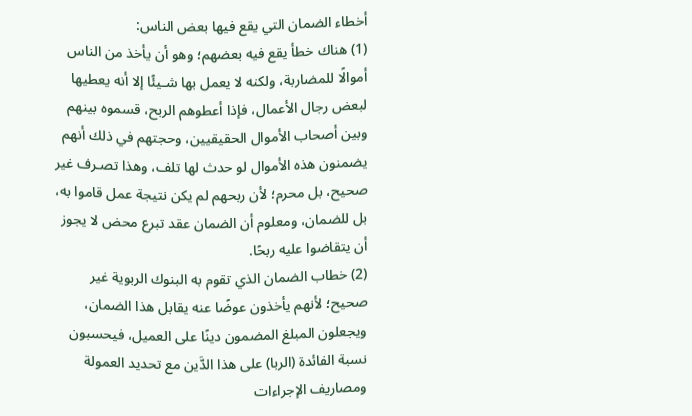أخطاء الضمان التي يقع فيها بعض الناس:
(1) هناك خطأ يقع فيه بعضهم؛ وهو أن يأخذ من الناس أموالًا للمضاربة، ولكنه لا يعمل بها شـيئًا إلا أنه يعطيها لبعض رجال الأعمال، فإذا أعطوهم الربح، قسموه بينهم وبين أصحاب الأموال الحقيقيين، وحجتهم في ذلك أنهم يضمنون هذه الأموال لو حدث لها تلف، وهذا تصـرف غير صحيح، بل محرم؛ لأن ربحهم لم يكن نتيجة عمل قاموا به، بل للضمان، ومعلوم أن الضمان عقد تبرع محض لا يجوز أن يتقاضوا عليه ربحًا.
(2) خطاب الضمان الذي تقوم به البنوك الربوية غير صحيح؛ لأنهم يأخذون عوضًا عنه يقابل هذا الضمان، ويجعلون المبلغ المضمون دينًا على العميل، فيحسبون نسبة الفائدة (الربا) على هذا الدَّين مع تحديد العمولة ومصاريف الإجراءات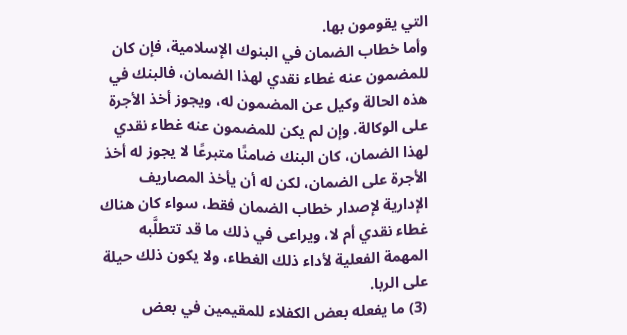التي يقومون بها.
وأما خطاب الضمان في البنوك الإسلامية، فإن كان للمضمون عنه غطاء نقدي لهذا الضمان، فالبنك في هذه الحالة وكيل عن المضمون له، ويجوز أخذ الأجرة على الوكالة. وإن لم يكن للمضمون عنه غطاء نقدي لهذا الضمان، كان البنك ضامنًا متبرعًا لا يجوز له أخذ الأجرة على الضمان، لكن له أن يأخذ المصاريف الإدارية لإصدار خطاب الضمان فقط، سواء كان هناك غطاء نقدي أم لا، ويراعى في ذلك ما قد تتطلَّبه المهمة الفعلية لأداء ذلك الغطاء، ولا يكون ذلك حيلة على الربا.
(3) ما يفعله بعض الكفلاء للمقيمين في بعض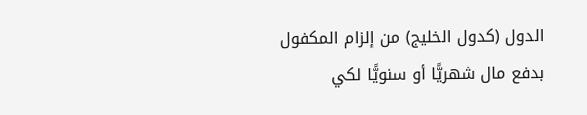الدول (كدول الخليج) من إلزام المكفول بدفع مال شهريًّا أو سنويًّا لكي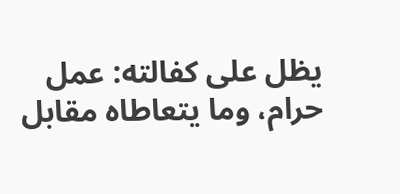يظل على كفالته: عمل حرام، وما يتعاطاه مقابل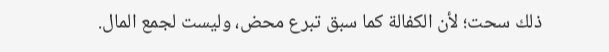ذلك سحت؛ لأن الكفالة كما سبق تبرع محض، وليست لجمع المال.